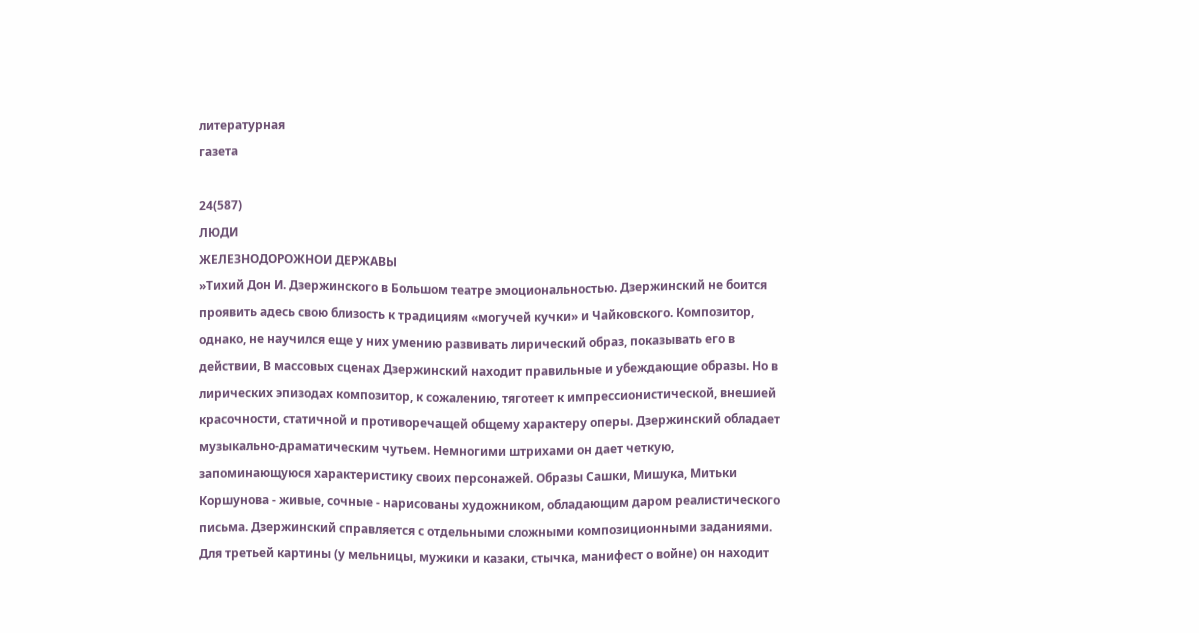литературная
газета

24(587)
ЛЮДИ
ЖЕЛЕЗНОДОРОЖНОИ ДЕРЖАВЫ
»Тихий Дон И. Дзержинского в Большом театре эмоциональностью. Дзержинский не боится проявить адесь свою близость к традициям «могучей кучки» и Чайковского. Композитор, однако, не научился еще у них умению развивать лирический образ, показывать его в действии, В массовых сценах Дзержинский находит правильные и убеждающие образы. Но в лирических эпизодах композитор, к сожалению, тяготеет к импрессионистической, внешией красочности, статичной и противоречащей общему характеру оперы. Дзержинский обладает музыкально-драматическим чутьем. Немногими штрихами он дает четкую, запоминающуюся характеристику своих персонажей. Образы Сашки, Мишука, Митьки Коршунова - живые, сочные - нарисованы художником, обладающим даром реалистического письма. Дзержинский справляется с отдельными сложными композиционными заданиями. Для третьей картины (у мельницы, мужики и казаки, стычка, манифест о войне) он находит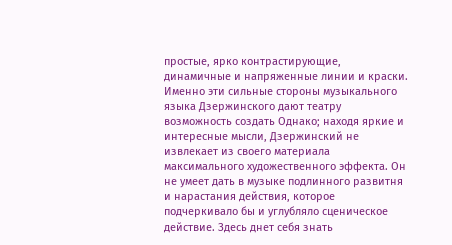простые, ярко контрастирующие, динамичные и напряженные линии и краски. Именно эти сильные стороны музыкального языка Дзержинского дают театру возможность создать Однако; находя яркие и интересные мысли, Дзержинский не извлекает из своего материала максимального художественного эффекта. Он не умеет дать в музыке подлинного развитня и нарастания действия, которое подчеркивало бы и углубляло сценическое действие. Здесь днет себя знать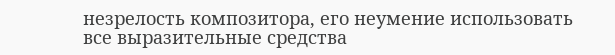незрелость композитора, его неумение использовать все выразительные средства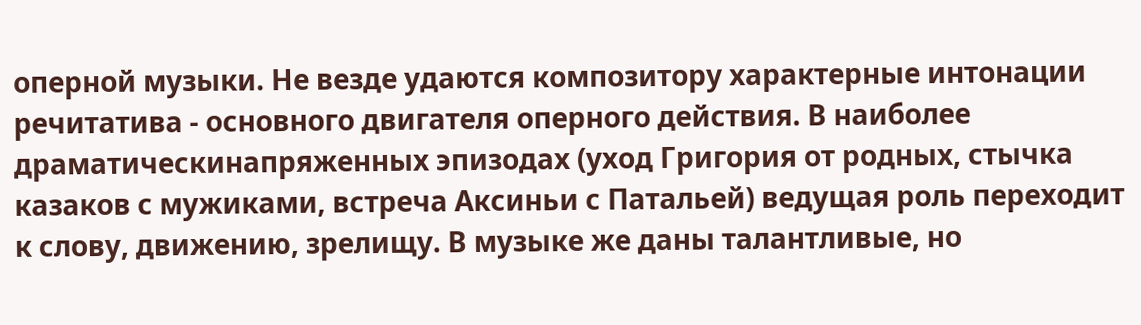оперной музыки. Не везде удаются композитору характерные интонации речитатива - основного двигателя оперного действия. В наиболее драматическинапряженных эпизодах (уход Григория от родных, стычка казаков с мужиками, встреча Аксиньи с Патальей) ведущая роль переходит к слову, движению, зрелищу. В музыке же даны талантливые, но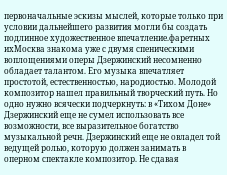первоначальные эскизы мыслей, которые только при условии дальнейшего развития могли бы создать подлинное художественное впечатление.фаретных ихМосква знакома уже с двумя спеническими воплощениями оперы Дзержинский несомненно обладает талантом. Его музыка впечатляет простотой, естественностью, народиостью. Молодой композитор нашел правильный творческий путь. Но одно нужно всячески подчеркнуть: в «Тихом Доне» Дзержинский еще не сумел использовать все возможности, все выразительное богатство музыкальной речн. Дзержинский еще не овладел той ведущей ролью, которую должен занимать в оперном спектакле композитор. Не сдавая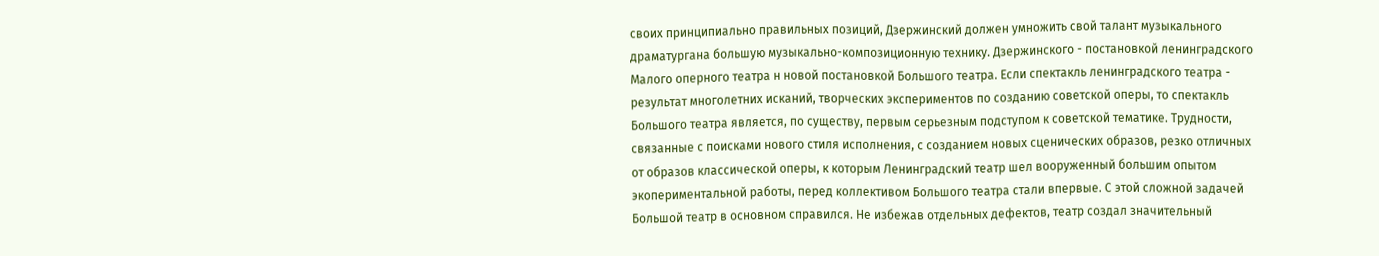своих принципиально правильных позиций, Дзержинский должен умножить свой талант музыкального драматургана большую музыкально-композиционную технику. Дзержинского - постановкой ленинградского Малого оперного театра н новой постановкой Большого театра. Если спектакль ленинградского театра - результат многолетних исканий, творческих экспериментов по созданию советской оперы, то спектакль Большого театра является, по существу, первым серьезным подступом к советской тематике. Трудности, связанные с поисками нового стиля исполнения, с созданием новых сценических образов, резко отличных от образов классической оперы, к которым Ленинградский театр шел вооруженный большим опытом экопериментальной работы, перед коллективом Большого театра стали впервые. С этой сложной задачей Большой театр в основном справился. Не избежав отдельных дефектов, театр создал значительный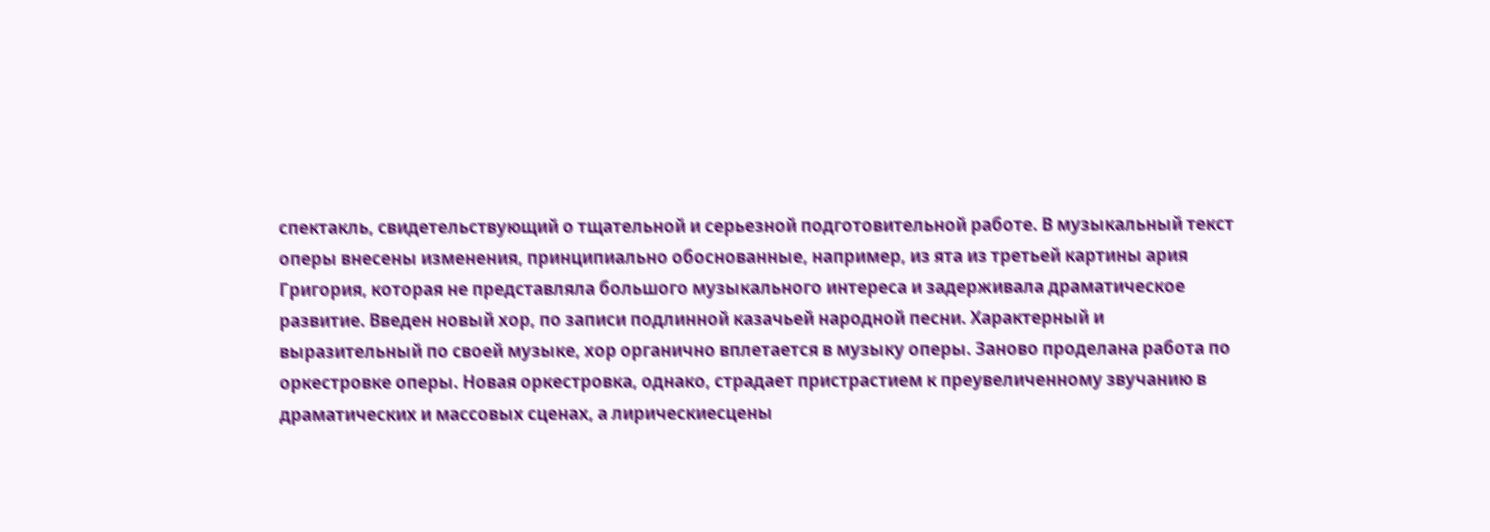спектакль, свидетельствующий о тщательной и серьезной подготовительной работе. В музыкальный текст оперы внесены изменения, принципиально обоснованные, например, из ята из третьей картины ария Григория, которая не представляла большого музыкального интереса и задерживала драматическое развитие. Введен новый хор, по записи подлинной казачьей народной песни. Характерный и выразительный по своей музыке, хор органично вплетается в музыку оперы. Заново проделана работа по оркестровке оперы. Новая оркестровка, однако, страдает пристрастием к преувеличенному звучанию в драматических и массовых сценах, а лирическиесцены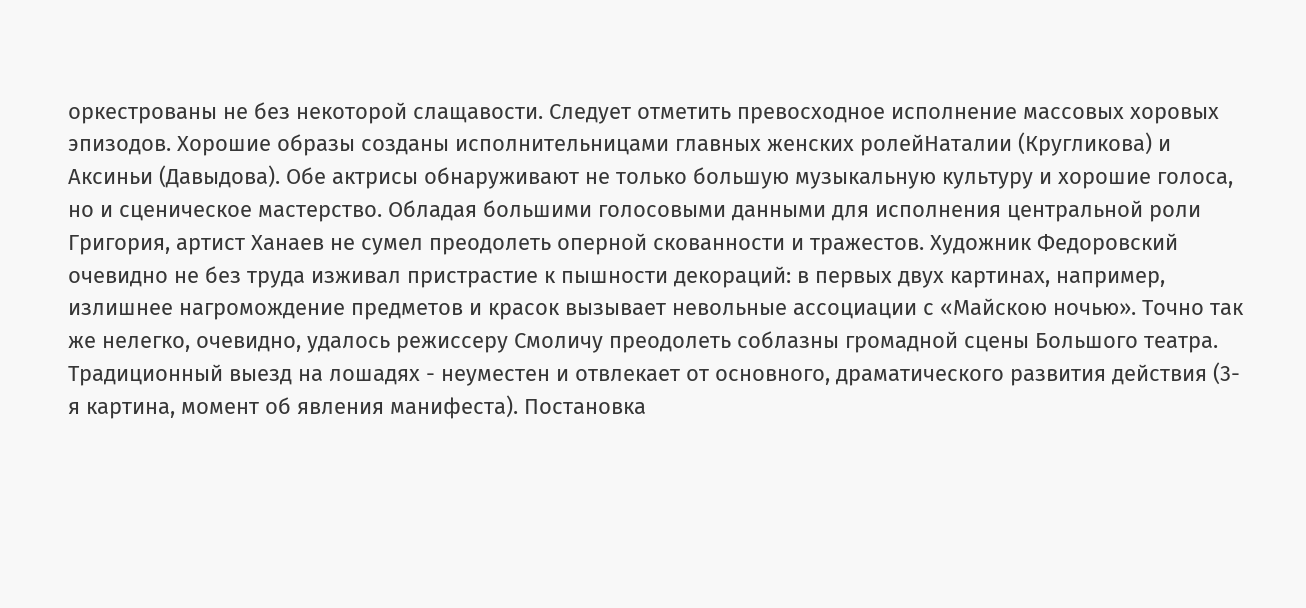оркестрованы не без некоторой слащавости. Следует отметить превосходное исполнение массовых хоровых эпизодов. Хорошие образы созданы исполнительницами главных женских ролейНаталии (Кругликова) и Аксиньи (Давыдова). Обе актрисы обнаруживают не только большую музыкальную культуру и хорошие голоса, но и сценическое мастерство. Обладая большими голосовыми данными для исполнения центральной роли Григория, артист Ханаев не сумел преодолеть оперной скованности и тражестов. Художник Федоровский очевидно не без труда изживал пристрастие к пышности декораций: в первых двух картинах, например, излишнее нагромождение предметов и красок вызывает невольные ассоциации с «Майскою ночью». Точно так же нелегко, очевидно, удалось режиссеру Смоличу преодолеть соблазны громадной сцены Большого театра. Традиционный выезд на лошадях - неуместен и отвлекает от основного, драматического развития действия (3-я картина, момент об явления манифеста). Постановка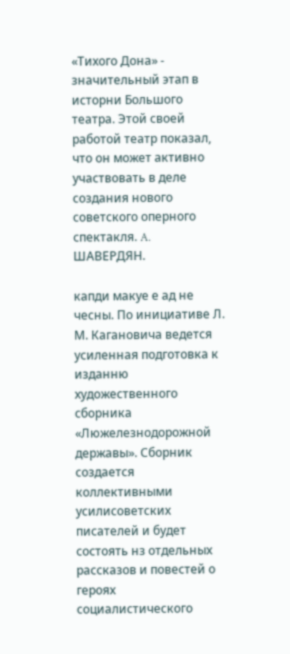«Тихого Дона» - значительный этап в исторни Большого театра. Этой своей работой театр показал, что он может активно участвовать в деле создания нового советского оперного спектакля. A. ШАВЕРДЯН.

капди макуе е ад не чесны. По инициативе Л. М. Кагановича ведется усиленная подготовка к изданню художественного сборника «Люжелезнодорожной державы». Сборник создается коллективными усилисоветских писателей и будет состоять нз отдельных рассказов и повестей о героях социалистического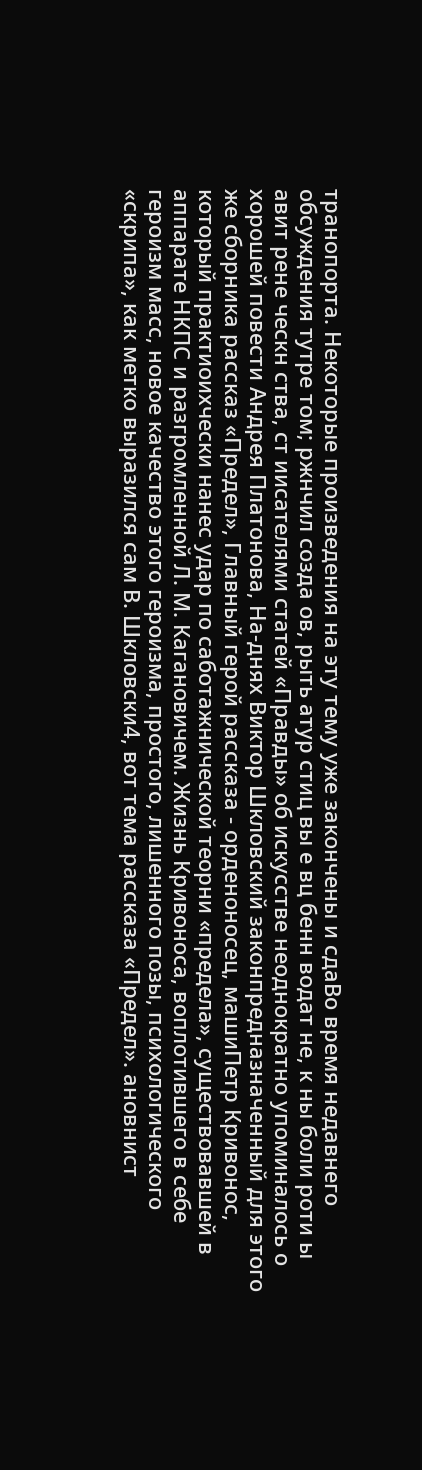транопорта. Некоторые произведения на эту тему уже закончены и сдаВо время недавнего обсуждения тутре том; ржнчил созда ов, рыть атур стиц вы е вц бенн водат не, к ны боли роти ы авит рене ческн ства, ст иисателями статей «Правды» об искусстве неоднократно упоминалось о хорошей повести Андрея Платонова, На-днях Виктор Шкловский законпредназначенный для этого же сборника рассказ «Предел», Главный герой рассказа - орденоносец, машиПетр Кривонос, который практиоихчески нанес удар по саботажнической теорни «предела», существовавшей в аппарате НКПС и разгромленной Л. М. Кагановичем. Жизнь Кривоноса, воплотившего в себе героизм масс, новое качество этого героизма, простого, лишенного позы, психологического «скрипа», как метко выразился сам В. Шкловски4, вот тема рассказа «Предел». ановнист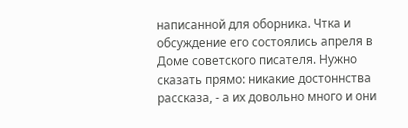написанной для оборника. Чтка и обсуждение его состоялись апреля в Доме советского писателя. Нужно сказать прямо: никакие достоннства рассказа, - а их довольно много и они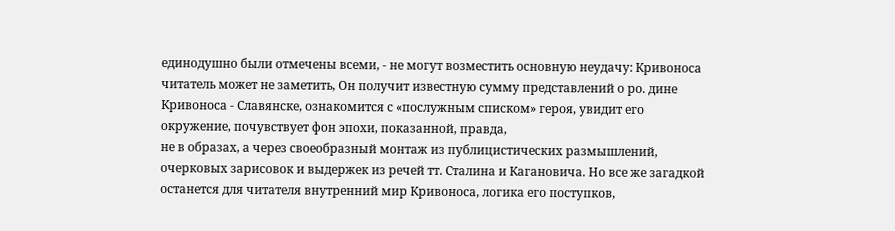единодушно были отмечены всеми, - не могут возместить основную неудачу: Кривоноса читатель может не заметить, Он получит известную сумму представлений о ро. дине Кривоноса - Славянске, ознакомится с «послужным списком» героя, увидит его окружение, почувствует фон эпохи, показанной, правда,
не в образах, а через своеобразный монтаж из публицистических размышлений, очерковых зарисовок и выдержек из речей тт. Сталина и Кагановича. Но все же загадкой останется для читателя внутренний мир Кривоноса, логика его поступков,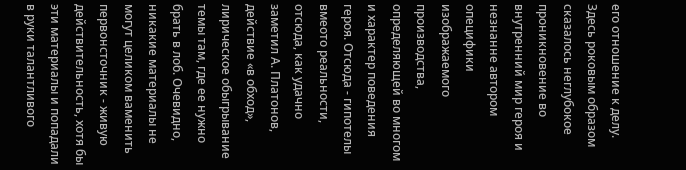его отношение к делу. Здесь роковым образом сказалось неглубокое проникновение во внутренний мир героя и незнанне автором опецифики изображаемого производства, определяющей во многом и характер поведения героя. Отсюда - гипотелы вмеото реальности, отсюда, как удачно заметил А. Платонов, действие «в обход», лирическое обыгрывание темы там, где ее нужно брать в лоб. Очевидно, никакие материалы не могут целиком ваменить первонсточник - живую действительность, хотя бы эти материалы и попадали в руки талантливого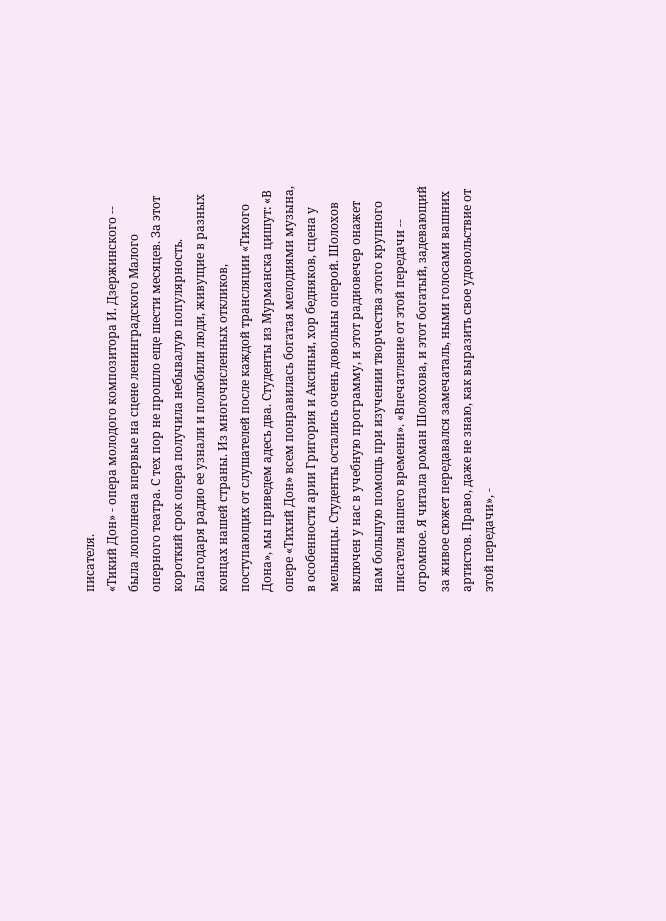писателя.
«Тикий Дон» - опера молодого композитора И. Дзержинского -- была лополнена впервые на сцене ленинградского Малого оперного театра. С тех пор не прошло еще шести месяцев. За этот короткий срок опера получила небывалую популярность. Благодаря радио ее узнали и полюбили люди, живущие в разных концах нашей страны. Из многочисленных откликов, поступающих от слушателей после каждой трансляции «Тихого Дона», мы приведем адесь два. Студенты из Мурманска цишут: «В опере «Тихий Дон» всем понравилась богатая мелодиями музына, в особенности арии Григория и Аксиньи, хор бедняков, сцена у мельницы. Студенты остались очень довольны оперой. Шолохов включен у нас в учебную программу, и этот радиовечер онажет нам большую помощь при изучении творчества этого крупного писателя нашего времени». «Впечатление от этой передачи -- огромное. Я читала роман Шолохова, и этот богатый, задевающий за живое сюжет передавался замечаталь, ными голосами вашних артистов. Право, даже не знаю, как выразить свое удовольствие от этой передачи», -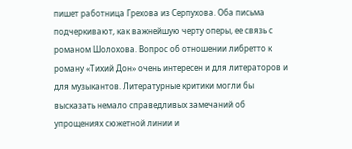пишет работница Грехова из Серпухова. Оба письма подчеркивают, как важнейшую черту оперы, ее связь с романом Шолохова. Вопрос об отношении либретто к роману «Тихий Дон» очень интересен и для литераторов и для музыкантов. Литературные критики могли бы высказать немало справедливых замечаний об упрощениях сюжетной линии и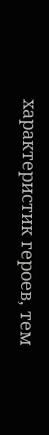характеристик героев, тем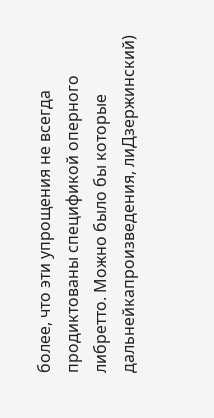более, что эти упрощения не всегда продиктованы спецификой оперного либретто. Можно было бы которые дальнейкапроизведения, лиДзержинский)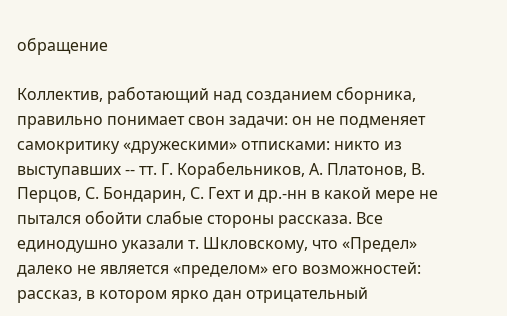обращение

Коллектив, работающий над созданием сборника, правильно понимает свон задачи: он не подменяет самокритику «дружескими» отписками: никто из выступавших -- тт. Г. Корабельников, А. Платонов, В. Перцов, С. Бондарин, С. Гехт и др.-нн в какой мере не пытался обойти слабые стороны рассказа. Все единодушно указали т. Шкловскому, что «Предел» далеко не является «пределом» его возможностей: рассказ, в котором ярко дан отрицательный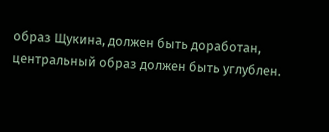образ Щукина, должен быть доработан, центральный образ должен быть углублен.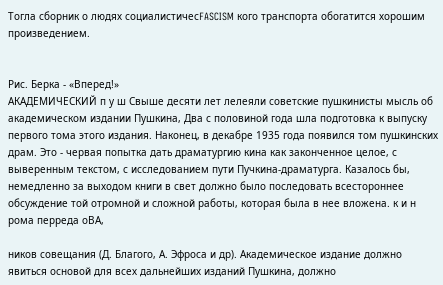Тогла сборник о людях социалистичесFASCISM кого транспорта обогатится хорошим произведением.


Рис. Берка - «Вперед!»
АКАДЕМИЧЕСКИЙ п у ш Свыше десяти лет лелеяли советские пушкинисты мысль об академическом издании Пушкина, Два с половиной года шла подготовка к выпуску первого тома этого издания. Наконец, в декабре 1935 года появился том пушкинских драм. Это - червая попытка дать драматургию кина как законченное целое, с выверенным текстом, с исследованием пути Пучкина-драматурга. Казалось бы, немедленно за выходом книги в свет должно было последовать всестороннее обсуждение той отромной и сложной работы, которая была в нее вложена. к и н
рома перреда оВА,

ников совещания (Д. Благого, А. Эфроса и др). Академическое издание должно явиться основой для всех дальнейших изданий Пушкина, должно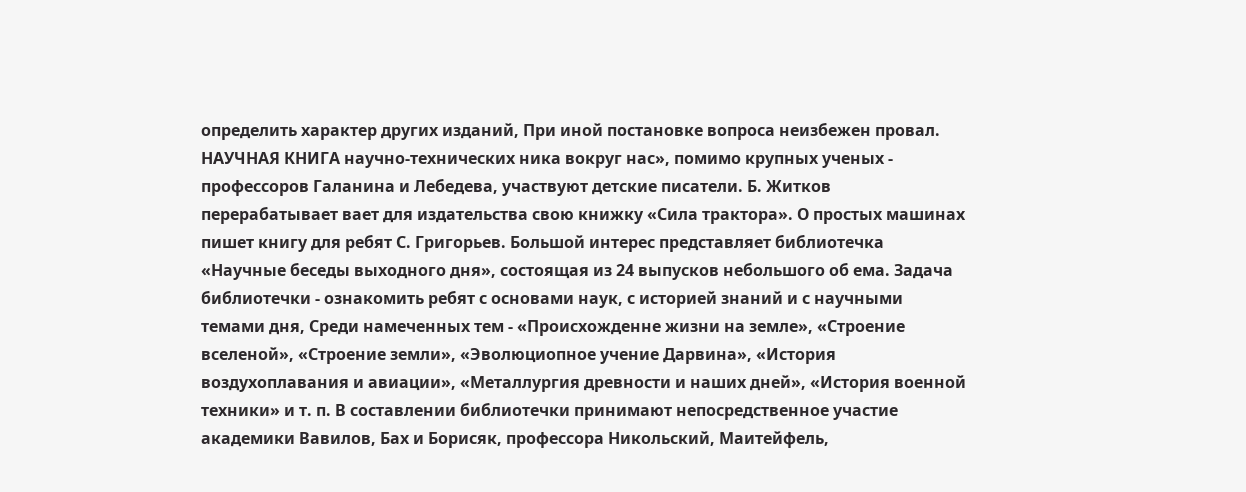определить характер других изданий, При иной постановке вопроса неизбежен провал.
НАУЧНАЯ КНИГА научно-технических ника вокруг нас», помимо крупных ученых - профессоров Галанина и Лебедева, участвуют детские писатели. Б. Житков перерабатывает вает для издательства свою книжку «Сила трактора». О простых машинах пишет книгу для ребят С. Григорьев. Большой интерес представляет библиотечка «Научные беседы выходного дня», состоящая из 24 выпусков небольшого об ема. Задача библиотечки - ознакомить ребят с основами наук, с историей знаний и с научными темами дня, Среди намеченных тем - «Происхожденне жизни на земле», «Строение вселеной», «Строение земли», «Эволюциопное учение Дарвина», «История воздухоплавания и авиации», «Металлургия древности и наших дней», «История военной техники» и т. п. В составлении библиотечки принимают непосредственное участие академики Вавилов, Бах и Борисяк, профессора Никольский, Маитейфель,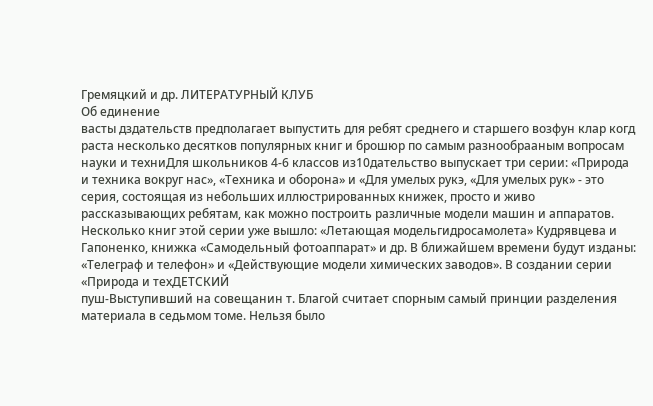Гремяцкий и др. ЛИТЕРАТУРНЫЙ КЛУБ
Об единение
васты дздательств предполагает выпустить для ребят среднего и старшего возфун клар когд раста несколько десятков популярных книг и брошюр по самым разнообрааным вопросам науки и техниДля школьников 4-6 классов из10дательство выпускает три серии: «Природа и техника вокруг нас», «Техника и оборона» и «Для умелых рукэ, «Для умелых рук» - это серия, состоящая из небольших иллюстрированных книжек, просто и живо рассказывающих ребятам, как можно построить различные модели машин и аппаратов. Несколько книг этой серии уже вышло: «Летающая модельгидросамолета» Кудрявцева и Гапоненко, книжка «Самодельный фотоаппарат» и др. В ближайшем времени будут изданы: «Телеграф и телефон» и «Действующие модели химических заводов». В создании серии «Природа и техДЕТСКИЙ
пуш-Выступивший на совещанин т. Благой считает спорным самый принции разделения материала в седьмом томе. Нельзя было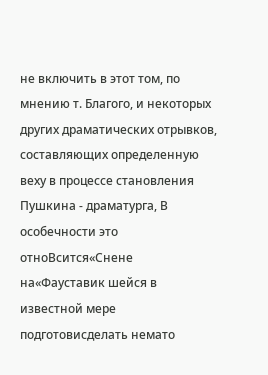не включить в этот том, по мнению т. Благого, и некоторых других драматических отрывков, составляющих определенную веху в процессе становления Пушкина - драматурга, В особечности это отноВсится«Снене на«Фауставик шейся в известной мере подготовисделать немато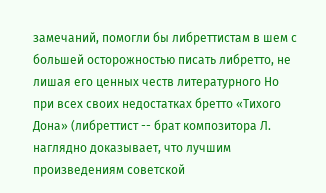замечаний, помогли бы либреттистам в шем с большей осторожностью писать либретто, не лишая его ценных честв литературного Но при всех своих недостатках бретто «Тихого Дона» (либреттист -- брат композитора Л. наглядно доказывает, что лучшим произведениям советской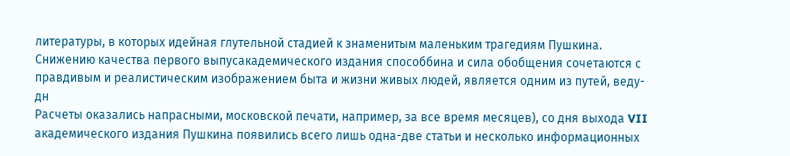литературы, в которых идейная глутельной стадией к знаменитым маленьким трагедиям Пушкина. Снижению качества первого выпусакадемического издания способбина и сила обобщения сочетаются с правдивым и реалистическим изображением быта и жизни живых людей, является одним из путей, веду-
дн
Расчеты оказались напрасными, московской печати, например, за все время месяцев), со дня выхода VII академического издания Пушкина появились всего лишь одна-две статьи и несколько информационных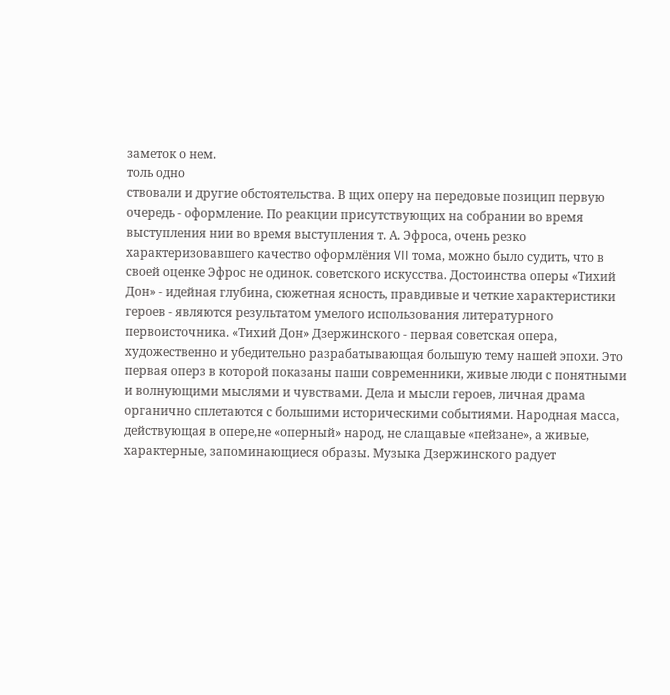заметок о нем.
толь одно
ствовали и другие обстоятельства. В щих оперу на передовые позицип первую очередь - оформление. По реакции присутствующих на собрании во время выступления нии во время выступления т. А. Эфроса, очень резко характеризовавшего качество оформлёния VII тома, можно было судить, что в своей оценке Эфрос не одинок. советского искусства. Достоинства оперы «Тихий Дон» - идейная глубина, сюжетная ясность, правдивые и четкие характеристики героев - являются результатом умелого использования литературного первоисточника. «Тихий Дон» Дзержинского - первая советская опера, художественно и убедительно разрабатывающая большую тему нашей эпохи. Это первая оперз в которой показаны паши современники, живые люди с понятными и волнующими мыслями и чувствами. Дела и мысли героев, личная драма органично сплетаются с большими историческими событиями. Народная масса, действующая в опере,не «оперный» народ, не слащавые «пейзане», а живые, характерные, запоминающиеся образы. Музыка Дзержинского радует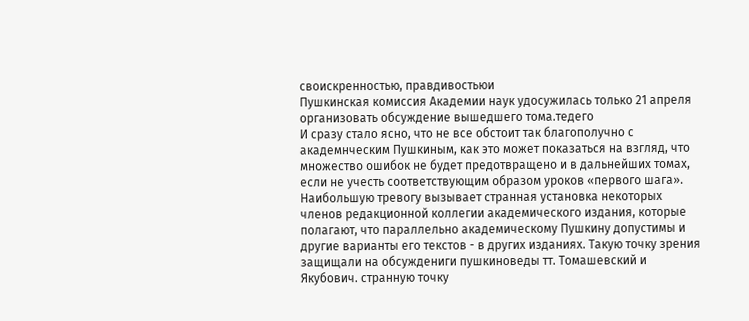своискренностью, правдивостьюи
Пушкинская комиссия Академии наук удосужилась только 21 апреля организовать обсуждение вышедшего тома.тедего
И сразу стало ясно, что не все обстоит так благополучно с академнческим Пушкиным, как это может показаться на взгляд, что множество ошибок не будет предотвращено и в дальнейших томах, если не учесть соответствующим образом уроков «первого шага». Наибольшую тревогу вызывает странная установка некоторых членов редакционной коллегии академического издания, которые полагают, что параллельно академическому Пушкину допустимы и другие варианты его текстов - в других изданиях. Такую точку зрения защищали на обсуждениги пушкиноведы тт. Томашевский и Якубович. странную точку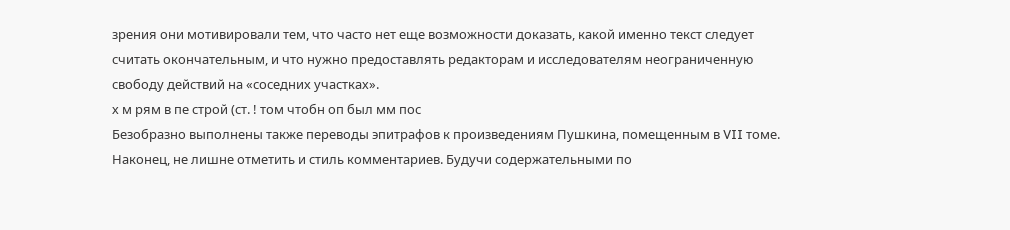зрения они мотивировали тем, что часто нет еще возможности доказать, какой именно текст следует считать окончательным, и что нужно предоставлять редакторам и исследователям неограниченную свободу действий на «соседних участках».
х м рям в пе строй (ст. ! том чтобн оп был мм пос
Безобразно выполнены также переводы эпитрафов к произведениям Пушкина, помещенным в VII томе. Наконец, не лишне отметить и стиль комментариев. Будучи содержательными по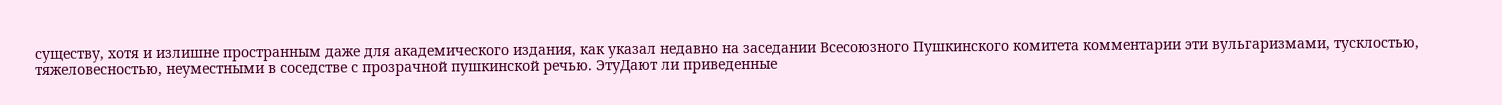существу, хотя и излишне пространным даже для академического издания, как указал недавно на заседании Всесоюзного Пушкинского комитета комментарии эти вульгаризмами, тусклостью, тяжеловесностью, неуместными в соседстве с прозрачной пушкинской речью. ЭтуДают ли приведенные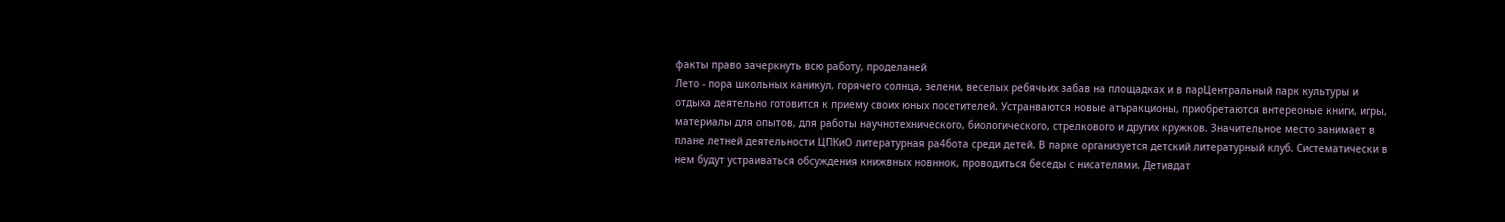факты право зачеркнуть всю работу, проделаней
Лето - пора школьных каникул, горячего солнца, зелени, веселых ребячьих забав на площадках и в парЦентральный парк культуры и отдыха деятельно готовится к приему своих юных посетителей. Устранваются новые атъракционы, приобретаются внтереоные книги, игры, материалы для опытов, для работы научнотехнического, биологического, стрелкового и других кружков. Значительное место занимает в плане летней деятельности ЦПКиО литературная ра4бота среди детей. В парке организуется детский литературный клуб. Систематически в нем будут устраиваться обсуждения книжвных новннок, проводиться беседы с нисателями. Детивдат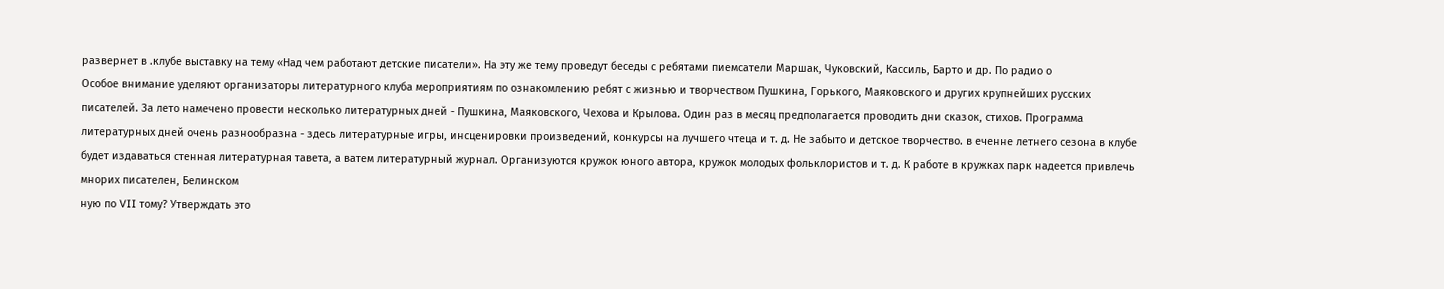развернет в .клубе выставку на тему «Над чем работают детские писатели». На эту же тему проведут беседы с ребятами пиемсатели Маршак, Чуковский, Кассиль, Барто и др. По радио о
Особое внимание уделяют организаторы литературного клуба мероприятиям по ознакомлению ребят с жизнью и творчеством Пушкина, Горького, Маяковского и других крупнейших русских писателей. За лето намечено провести несколько литературных дней - Пушкина, Маяковского, Чехова и Крылова. Один раз в месяц предполагается проводить дни сказок, стихов. Программа литературных дней очень разнообразна - здесь литературные игры, инсценировки произведений, конкурсы на лучшего чтеца и т. д. Не забыто и детское творчество. в еченне летнего сезона в клубе будет издаваться стенная литературная тавета, а ватем литературный журнал. Организуются кружок юного автора, кружок молодых фольклористов и т. д. К работе в кружках парк надеется привлечь мнорих писателен, Белинском
ную по VII тому? Утверждать это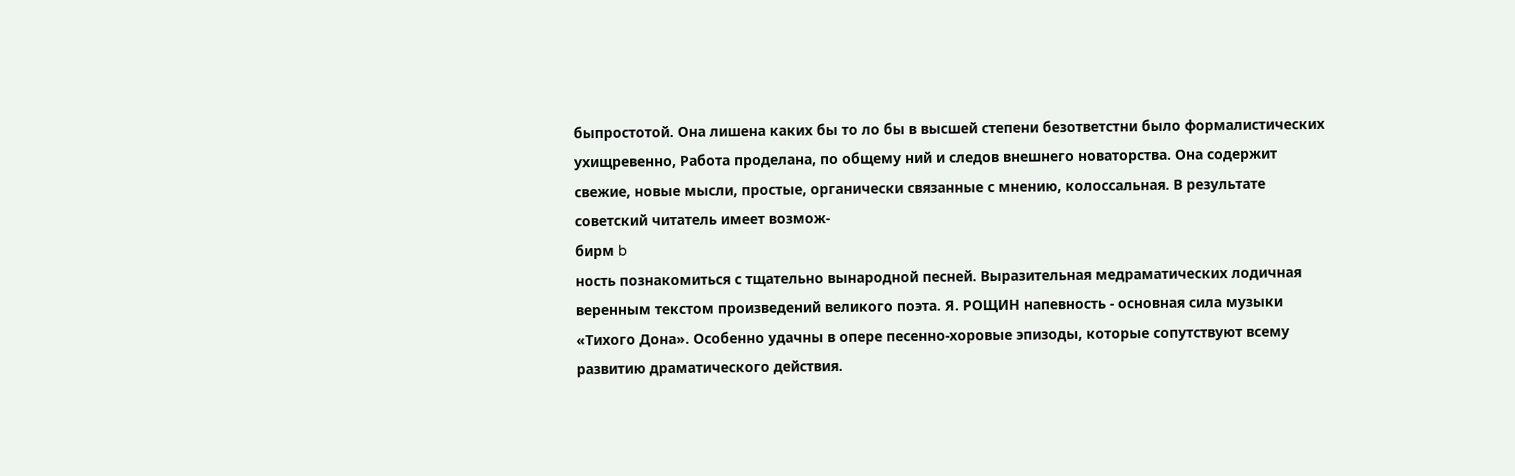быпростотой. Она лишена каких бы то ло бы в высшей степени безответстни было формалистических ухищревенно, Работа проделана, по общему ний и следов внешнего новаторства. Она содержит свежие, новые мысли, простые, органически связанные с мнению, колоссальная. В результате советский читатель имеет возмож-
бирм b
ность познакомиться с тщательно вынародной песней. Выразительная медраматических лодичная веренным текстом произведений великого поэта. Я. РОЩИН напевность - основная сила музыки «Тихого Дона». Особенно удачны в опере песенно-хоровые эпизоды, которые сопутствуют всему развитию драматического действия.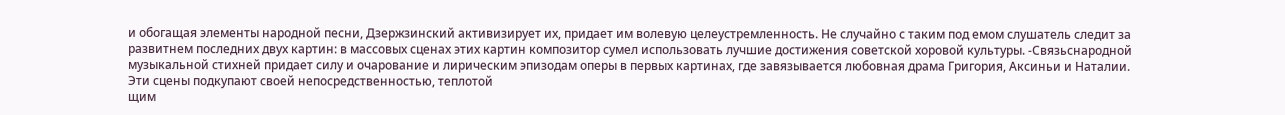и обогащая элементы народной песни, Дзержзинский активизирует их, придает им волевую целеустремленность. Не случайно с таким под емом слушатель следит за развитнем последних двух картин: в массовых сценах этих картин композитор сумел использовать лучшие достижения советской хоровой культуры. -Связьснародной музыкальной стихней придает силу и очарование и лирическим эпизодам оперы в первых картинах, где завязывается любовная драма Григория, Аксиньи и Наталии. Эти сцены подкупают своей непосредственностью, теплотой
щим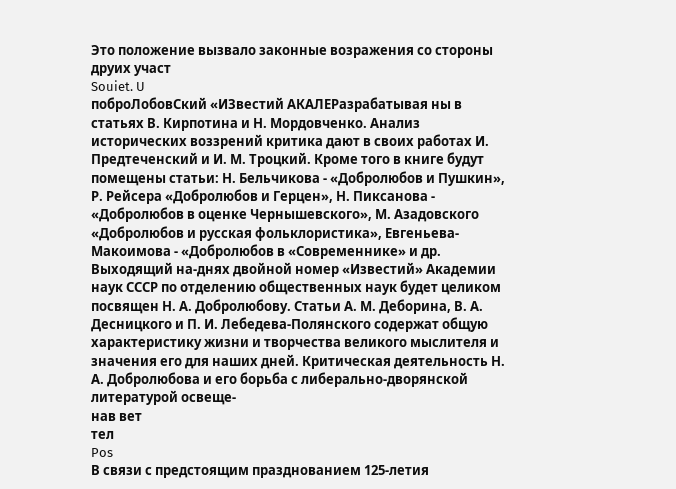Это положение вызвало законные возражения со стороны друих участ
Souiet. U
поброЛобовСкий «ИЗвестий АКАЛЕРазрабатывая ны в статьях В. Кирпотина и Н. Мордовченко. Анализ исторических воззрений критика дают в своих работах И. Предтеченский и И. М. Троцкий. Кроме того в книге будут помещены статьи: Н. Бельчикова - «Добролюбов и Пушкин», Р. Рейсера «Добролюбов и Герцен», Н. Пиксанова - «Добролюбов в оценке Чернышевского», М. Азадовского «Добролюбов и русская фольклористика», Евгеньева-Макоимова - «Добролюбов в «Современнике» и др. Выходящий на-днях двойной номер «Известий» Академии наук СССР по отделению общественных наук будет целиком посвящен Н. А. Добролюбову. Статьи А. М. Деборина, В. А. Десницкого и П. И. Лебедева-Полянского содержат общую характеристику жизни и творчества великого мыслителя и значения его для наших дней. Критическая деятельность Н. А. Добролюбова и его борьба с либерально-дворянской литературой освеще-
нав вет
тел
Pos
В связи с предстоящим празднованием 125-летия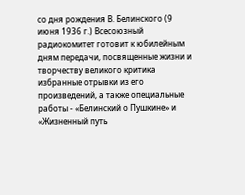со дня рождения В. Белинского (9 июня 1936 г.) Всесоюзный радиокомитет готовит к юбилейным дням передачи, посвященные жизни и творчеству великого критика
избранные отрывки из его произведений, а также опециальные работы - «Белинский о Пушкине» и «Жизненный путь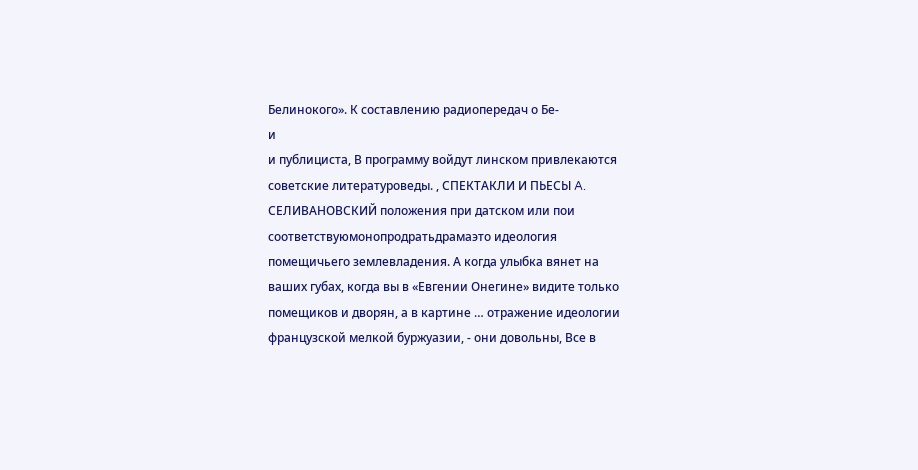Белинокого». К составлению радиопередач о Бе-
и
и публициста, В программу войдут линском привлекаются советские литературоведы. , СПЕКТАКЛИ И ПЬЕСЫ A. СЕЛИВАНОВСКИЙ положения при датском или пои соответствуюмонопродратьдрамаэто идеология помещичьего землевладения. А когда улыбка вянет на ваших губах, когда вы в «Евгении Онегине» видите только помещиков и дворян, а в картине … отражение идеологии французской мелкой буржуазии, - они довольны, Все в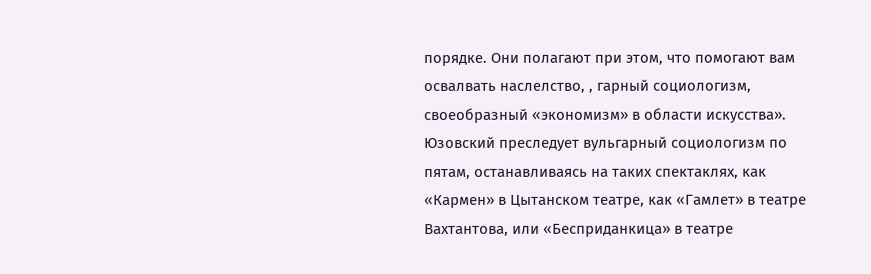порядке. Они полагают при этом, что помогают вам освалвать наслелство, , гарный социологизм, своеобразный «экономизм» в области искусства». Юзовский преследует вульгарный социологизм по пятам, останавливаясь на таких спектаклях, как «Кармен» в Цытанском театре, как «Гамлет» в театре Вахтантова, или «Бесприданкица» в театре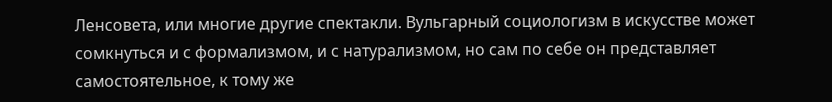Ленсовета, или многие другие спектакли. Вульгарный социологизм в искусстве может сомкнуться и с формализмом, и с натурализмом, но сам по себе он представляет самостоятельное, к тому же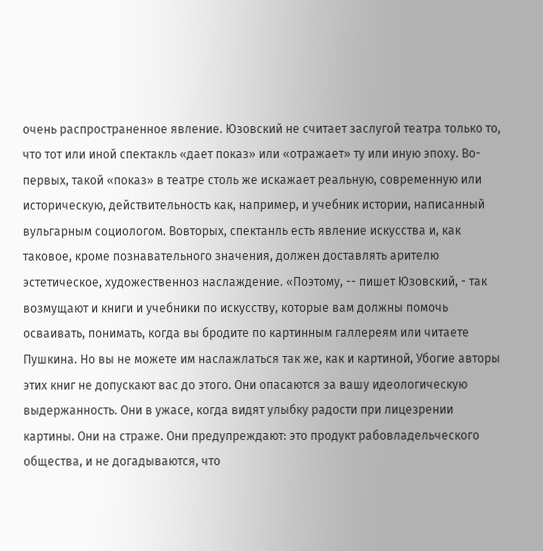очень распространенное явление. Юзовский не считает заслугой театра только то, что тот или иной спектакль «дает показ» или «отражает» ту или иную эпоху. Во-первых, такой «показ» в театре столь же искажает реальную, современную или историческую, действительность как, например, и учебник истории, написанный вульгарным социологом. Вовторых, спектанль есть явление искусства и, как таковое, кроме познавательного значения, должен доставлять арителю эстетическое, художественноз наслаждение. «Поэтому, -- пишет Юзовский, - так возмущают и книги и учебники по искусству, которые вам должны помочь осваивать, понимать, когда вы бродите по картинным галлереям или читаете Пушкина. Но вы не можете им наслажлаться так же, как и картиной, Убогие авторы этих книг не допускают вас до этого. Они опасаются за вашу идеологическую выдержанность. Они в ужасе, когда видят улыбку радости при лицезрении картины. Они на страже. Они предупреждают: это продукт рабовладельческого общества, и не догадываются, что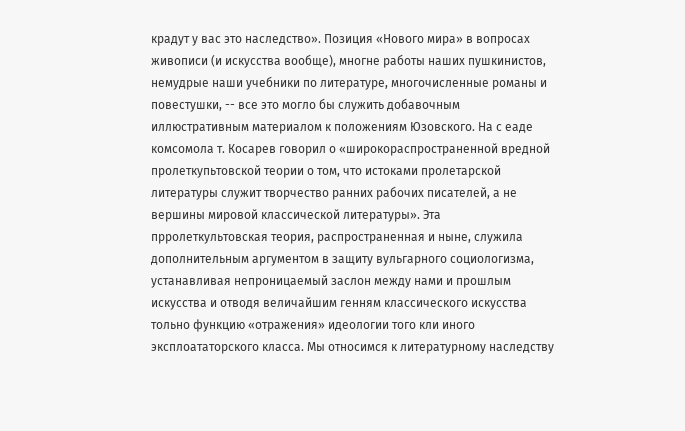крадут у вас это наследство». Позиция «Нового мира» в вопросах живописи (и искусства вообще), многне работы наших пушкинистов, немудрые наши учебники по литературе, многочисленные романы и повестушки, -- все это могло бы служить добавочным иллюстративным материалом к положениям Юзовского. На с еаде комсомола т. Косарев говорил о «широкораспространенной вредной пролеткупьтовской теории о том, что истоками пролетарской литературы служит творчество ранних рабочих писателей, а не вершины мировой классической литературы». Эта прролеткультовская теория, распространенная и ныне, служила дополнительным аргументом в защиту вульгарного социологизма, устанавливая непроницаемый заслон между нами и прошлым искусства и отводя величайшим генням классического искусства тольно функцию «отражения» идеологии того кли иного эксплоататорского класса. Мы относимся к литературному наследству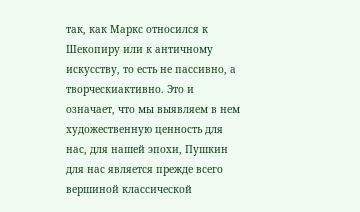так, как Маркс относился к Шекопиру или к античному искусству, то есть не пассивно, а творческиактивно. Это и означает, что мы выявляем в нем художественную ценность для нас, для нашей эпохи, Пушкин для нас является прежде всего вершиной классической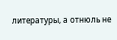литературы, а отнюль не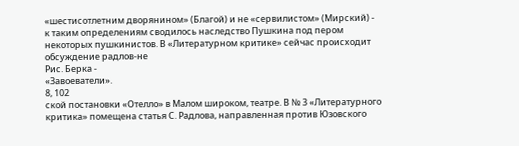«шестисотлетним дворянином» (Благой) и не «сервилистом» (Мирский) - к таким определениям сводилось наследство Пушкина под пером некоторых пушкинистов. В «Литературном критике» сейчас происходит обсуждение радлов-не
Рис. Берка -
«Завоеватели».
8, 102
ской постановки «Отелло» в Малом широком, театре. В № 3 «Литературного критика» помещена статья С. Радлова, направленная против Юзовского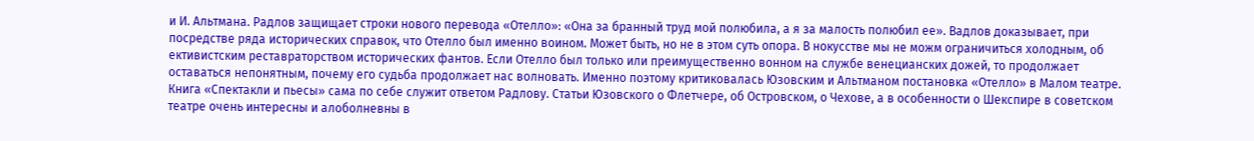и И. Альтмана. Радлов защищает строки нового перевода «Отелло»: «Она за бранный труд мой полюбила, а я за малость полюбил ее». Вадлов доказывает, при посредстве ряда исторических справок, что Отелло был именно воином. Может быть, но не в этом суть опора. В нокусстве мы не можм ограничиться холодным, об ективистским реставраторством исторических фантов. Если Отелло был только или преимущественно вонном на службе венецианских дожей, то продолжает оставаться непонятным, почему его судьба продолжает нас волновать. Именно поэтому критиковалась Юзовским и Альтманом постановка «Отелло» в Малом театре. Книга «Спектакли и пьесы» сама по себе служит ответом Радлову. Статьи Юзовского о Флетчере, об Островском, о Чехове, а в особенности о Шекспире в советском театре очень интересны и алоболневны в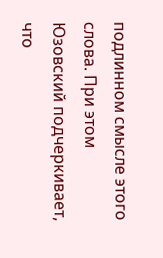подлинном смысле этого слова. При этом Юзовский подчеркивает, что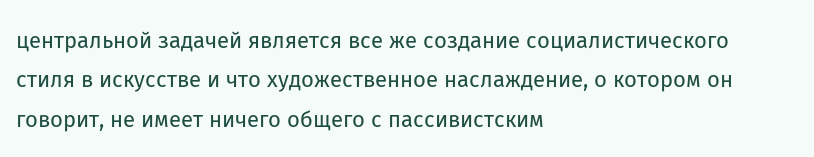центральной задачей является все же создание социалистического стиля в искусстве и что художественное наслаждение, о котором он говорит, не имеет ничего общего с пассивистским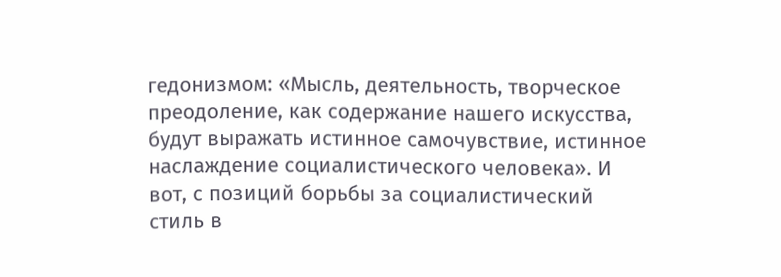гедонизмом: «Мысль, деятельность, творческое преодоление, как содержание нашего искусства, будут выражать истинное самочувствие, истинное наслаждение социалистического человека». И вот, с позиций борьбы за социалистический стиль в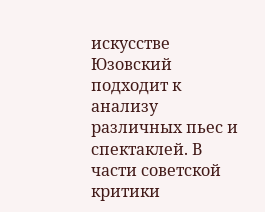искусстве Юзовский подходит к анализу различных пьес и спектаклей. В части советской критики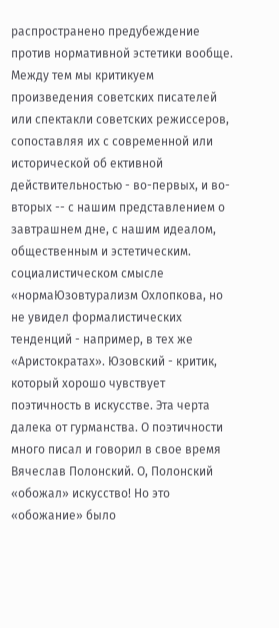распространено предубеждение против нормативной эстетики вообще. Между тем мы критикуем произведения советских писателей или спектакли советских режиссеров, сопоставляя их с современной или исторической об ективной действительностью - во-первых, и во-вторых -- с нашим представлением о завтрашнем дне, с нашим идеалом, общественным и эстетическим.
социалистическом смысле «нормаЮзовтурализм Охлопкова, но не увидел формалистических тенденций - например, в тех же «Аристократах». Юзовский - критик, который хорошо чувствует поэтичность в искусстве. Эта черта далека от гурманства. О поэтичности много писал и говорил в свое время Вячеслав Полонский. О, Полонский «обожал» искусство! Но это «обожание» было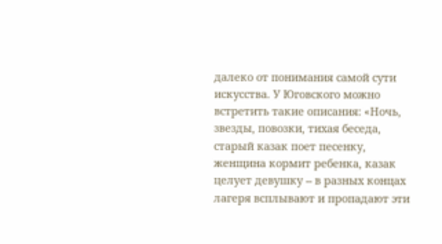далеко от понимания самой сути искусства. У Юговского можно встретить такие описания: «Ночь, звезды, повозки, тихая беседа, старый казак поет песенку, женщина кормит ребенка, казак целует девушку -- в разных концах лагеря всплывают и пропадают эти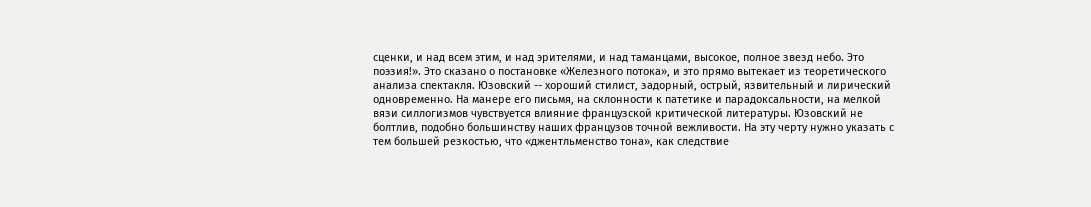сценки, и над всем этим, и над эрителями, и над таманцами, высокое, полное звезд небо. Это поэзия!». Это сказано о постановке «Железного потока», и это прямо вытекает из теоретического анализа спектакля. Юзовский -- хороший стилист, задорный, острый, язвительный и лирический одновременно. На манере его письмя, на склонности к патетике и парадоксальности, на мелкой вязи силлогизмов чувствуется влияние французской критической литературы. Юзовский не болтлив, подобно большинству наших французов точной вежливости. На эту черту нужно указать с тем большей резкостью, что «джентльменство тона», как следствие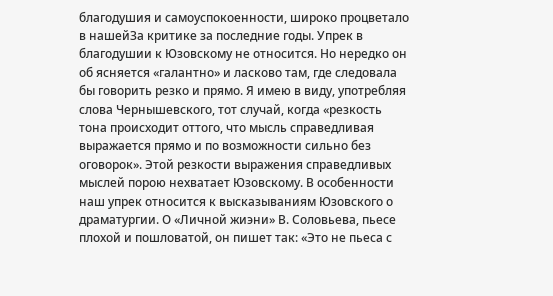благодушия и самоуспокоенности, широко процветало в нашейЗа критике за последние годы. Упрек в благодушии к Юзовскому не относится. Но нередко он об ясняется «галантно» и ласково там, где следовала бы говорить резко и прямо. Я имею в виду, употребляя слова Чернышевского, тот случай, когда «резкость тона происходит оттого, что мысль справедливая выражается прямо и по возможности сильно без оговорок». Этой резкости выражения справедливых мыслей порою нехватает Юзовскому. В особенности наш упрек относится к высказываниям Юзовского о драматургии. О «Личной жиэни» В. Соловьева, пьесе плохой и пошловатой, он пишет так: «Это не пьеса с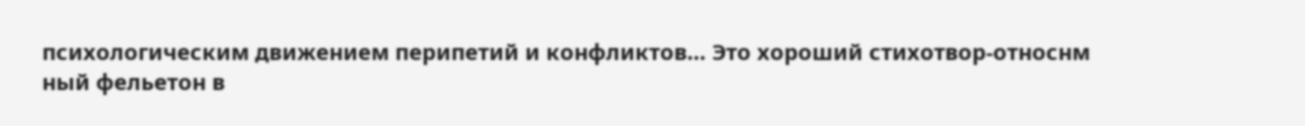психологическим движением перипетий и конфликтов… Это хороший стихотвор-относнм
ный фельетон в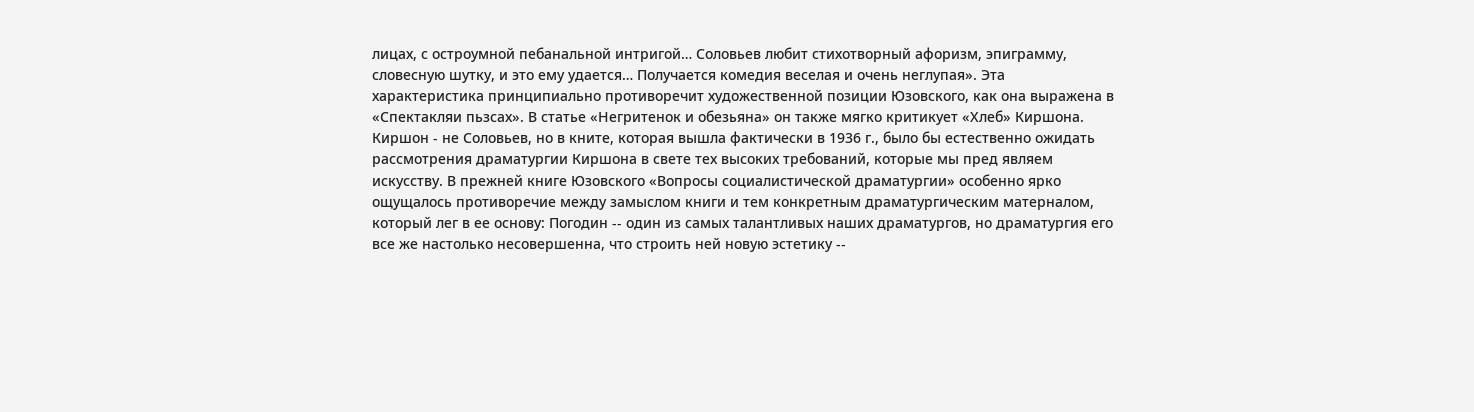лицах, с остроумной пебанальной интригой… Соловьев любит стихотворный афоризм, эпиграмму, словесную шутку, и это ему удается… Получается комедия веселая и очень неглупая». Эта характеристика принципиально противоречит художественной позиции Юзовского, как она выражена в «Спектакляи пьзсах». В статье «Негритенок и обезьяна» он также мягко критикует «Хлеб» Киршона. Киршон - не Соловьев, но в кните, которая вышла фактически в 1936 г., было бы естественно ожидать рассмотрения драматургии Киршона в свете тех высоких требований, которые мы пред являем искусству. В прежней книге Юзовского «Вопросы социалистической драматургии» особенно ярко ощущалось противоречие между замыслом книги и тем конкретным драматургическим матерналом, который лег в ее основу: Погодин -- один из самых талантливых наших драматургов, но драматургия его все же настолько несовершенна, что строить ней новую эстетику --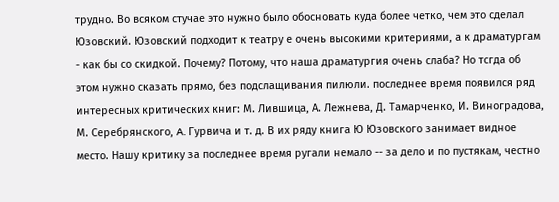трудно. Во всяком стучае это нужно было обосновать куда более четко, чем это сделал Юзовский. Юзовский подходит к театру е очень высокими критериями, а к драматургам - как бы со скидкой. Почему? Потому, что наша драматургия очень слаба? Но тсгда об этом нужно сказать прямо, без подслащивания пилюли. последнее время появился ряд интересных критических книг: М. Лившица, А. Лежнева, Д. Тамарченко, И. Виноградова, М. Серебрянского, A. Гурвича и т. д. В их ряду книга Ю Юзовского занимает видное место. Нашу критику за последнее время ругали немало -- за дело и по пустякам, честно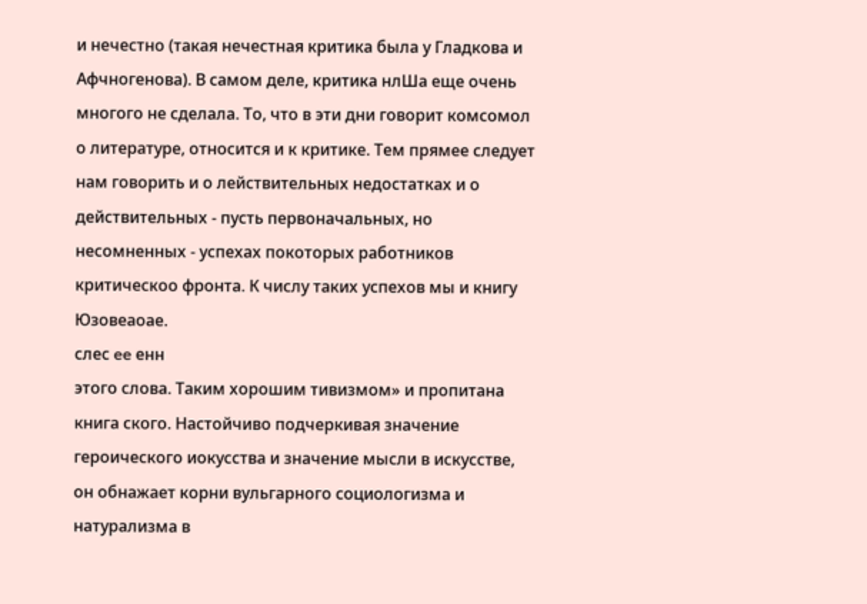и нечестно (такая нечестная критика была у Гладкова и Афчногенова). В самом деле, критика нлШа еще очень многого не сделала. То, что в эти дни говорит комсомол о литературе, относится и к критике. Тем прямее следует нам говорить и о лействительных недостатках и о действительных - пусть первоначальных, но несомненных - успехах покоторых работников критическоо фронта. К числу таких успехов мы и книгу Юзовеаоае.
слес ee енн
этого слова. Таким хорошим тивизмом» и пропитана книга ского. Настойчиво подчеркивая значение героического иокусства и значение мысли в искусстве, он обнажает корни вульгарного социологизма и натурализма в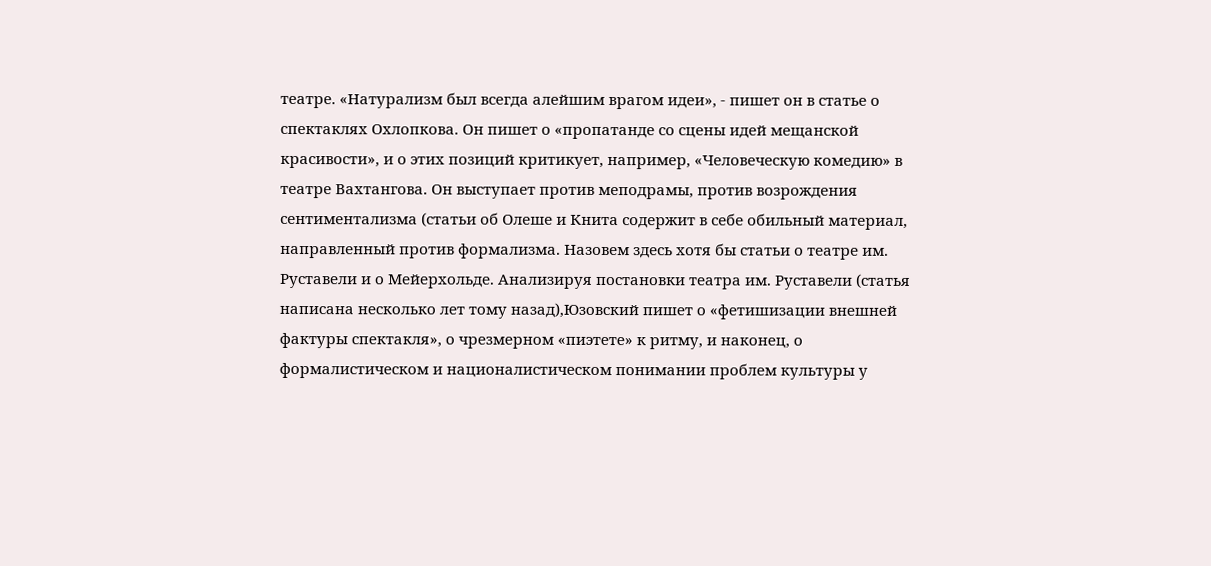театре. «Натурализм был всегда алейшим врагом идеи», - пишет он в статье о спектаклях Охлопкова. Он пишет о «пропатанде со сцены идей мещанской красивости», и о этих позиций критикует, например, «Человеческую комедию» в театре Вахтангова. Он выступает против меподрамы, против возрождения сентиментализма (статьи об Олеше и Книта содержит в себе обильный материал, направленный против формализма. Назовем здесь хотя бы статьи о театре им. Руставели и о Мейерхольде. Анализируя постановки театра им. Руставели (статья написана несколько лет тому назад),Юзовский пишет о «фетишизации внешней фактуры спектакля», о чрезмерном «пиэтете» к ритму, и наконец, о формалистическом и националистическом понимании проблем культуры у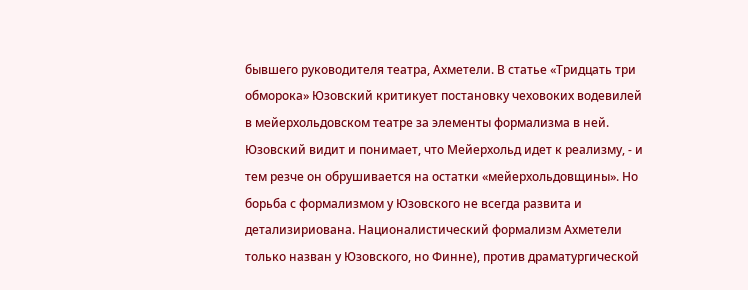бывшего руководителя театра, Ахметели. В статье «Тридцать три обморока» Юзовский критикует постановку чеховоких водевилей в мейерхольдовском театре за элементы формализма в ней. Юзовский видит и понимает, что Мейерхольд идет к реализму, - и тем резче он обрушивается на остатки «мейерхольдовщины». Но борьба с формализмом у Юзовского не всегда развита и детализириована. Националистический формализм Ахметели только назван у Юзовского, но Финне), против драматургической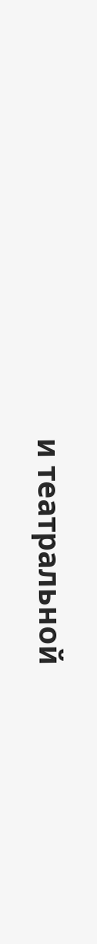и театральной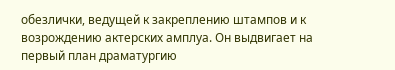обезлички, ведущей к закреплению штампов и к возрождению актерских амплуа. Он выдвигает на первый план драматургию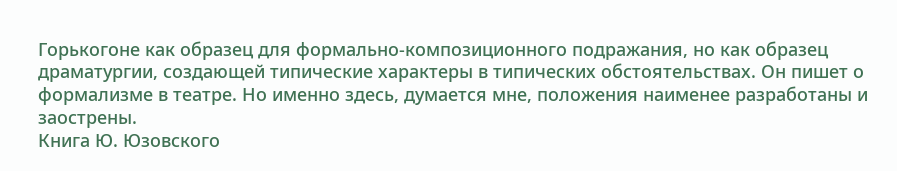Горькогоне как образец для формально-композиционного подражания, но как образец драматургии, создающей типические характеры в типических обстоятельствах. Он пишет о формализме в театре. Но именно здесь, думается мне, положения наименее разработаны и заострены.
Книга Ю. Юзовского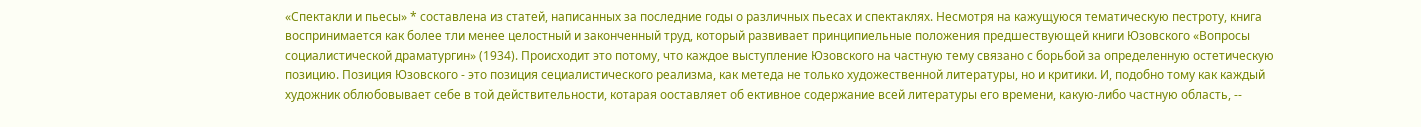«Спектакли и пьесы» * составлена из статей, написанных за последние годы о различных пьесах и спектаклях. Несмотря на кажущуюся тематическую пестроту, книга воспринимается как более тли менее целостный и законченный труд, который развивает принципиельные положения предшествующей книги Юзовского «Вопросы социалистической драматургин» (1934). Происходит это потому, что каждое выступление Юзовского на частную тему связано с борьбой за определенную остетическую позицию. Позиция Юзовского - это позиция сециалистического реализма, как метеда не только художественной литературы, но и критики. И, подобно тому как каждый художник облюбовывает себе в той действительности, котарая ооставляет об ективное содержание всей литературы его времени, какую-либо частную область, --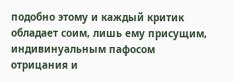подобно этому и каждый критик обладает соим, лишь ему присущим, индивинуальным пафосом отрицания и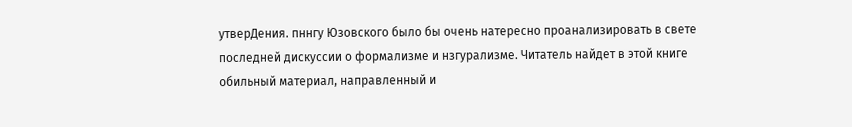утверДения. пннгу Юзовского было бы очень натересно проанализировать в свете последней дискуссии о формализме и нзгурализме. Читатель найдет в этой книге обильный материал, направленный и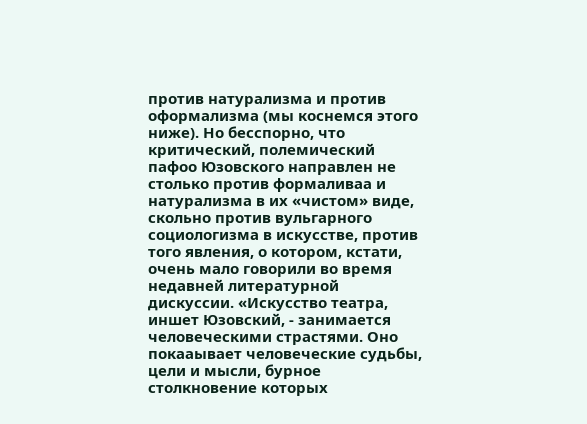против натурализма и против оформализма (мы коснемся этого ниже). Но бесспорно, что критический, полемический пафоо Юзовского направлен не столько против формаливаа и натурализма в их «чистом» виде, скольно против вульгарного социологизма в искусстве, против того явления, о котором, кстати, очень мало говорили во время недавней литературной дискуссии. «Искусство театра, иншет Юзовский, - занимается человеческими страстями. Оно покааывает человеческие судьбы, цели и мысли, бурное столкновение которых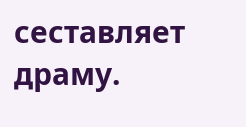сеставляет драму.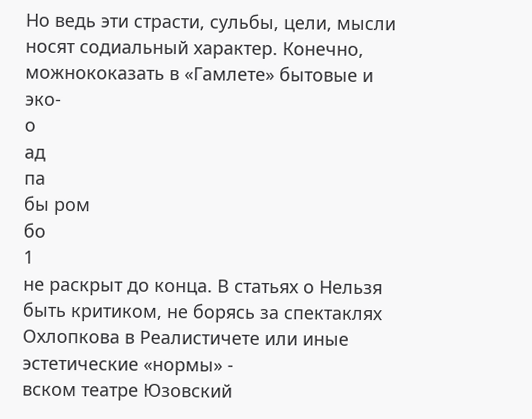Но ведь эти страсти, сульбы, цели, мысли носят содиальный характер. Конечно, можнококазать в «Гамлете» бытовые и эко-
о
ад
па
бы ром
бо
1
не раскрыт до конца. В статьях о Нельзя быть критиком, не борясь за спектаклях Охлопкова в Реалистичете или иные эстетические «нормы» -
вском театре Юзовский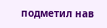подметил нав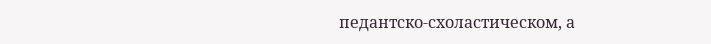педантско-схоластическом, а